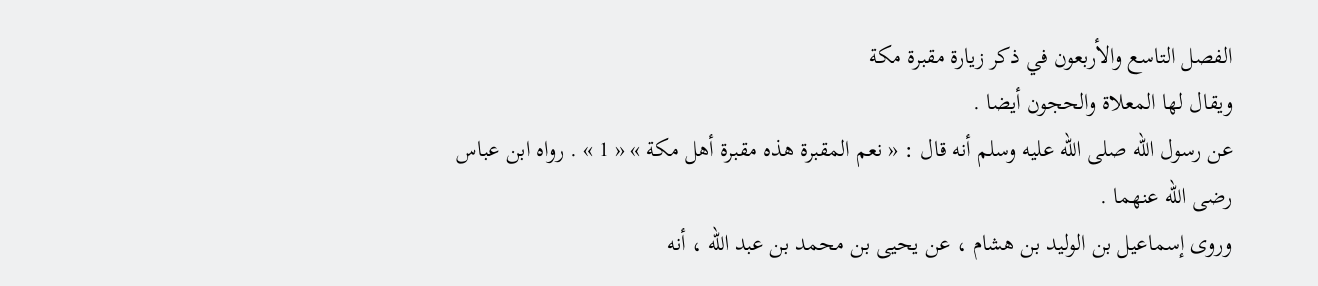الفصل التاسع والأربعون في ذكر زيارة مقبرة مكة
ويقال لها المعلاة والحجون أيضا .
عن رسول اللّه صلى اللّه عليه وسلم أنه قال : « نعم المقبرة هذه مقبرة أهل مكة » « 1 » . رواه ابن عباس رضى اللّه عنهما .
وروى إسماعيل بن الوليد بن هشام ، عن يحيى بن محمد بن عبد اللّه ، أنه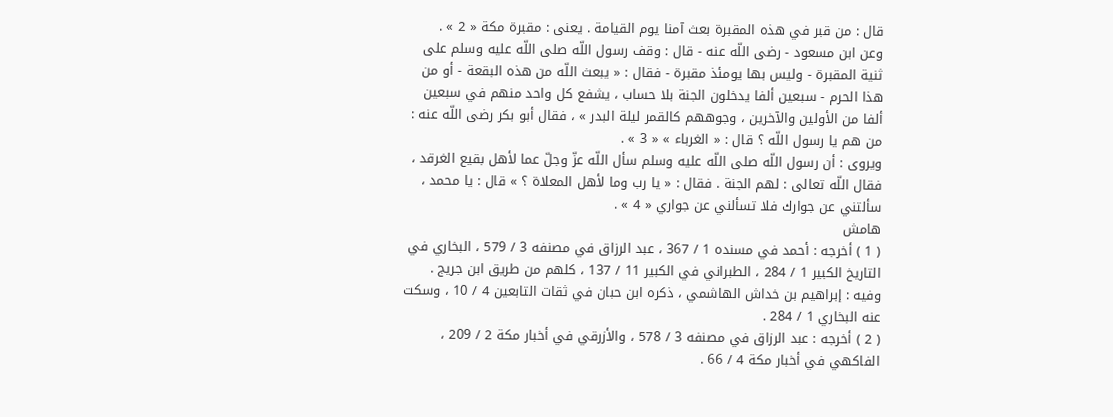قال : من قبر في هذه المقبرة بعث آمنا يوم القيامة . يعنى : مقبرة مكة « 2 » .
وعن ابن مسعود - رضى اللّه عنه - قال : وقف رسول اللّه صلى اللّه عليه وسلم على ثنية المقبرة - وليس بها يومئذ مقبرة - فقال : « يبعث اللّه من هذه البقعة - أو من هذا الحرم - سبعين ألفا يدخلون الجنة بلا حساب ، يشفع كل واحد منهم في سبعين ألفا من الأولين والآخرين ، وجوههم كالقمر ليلة البدر » ، فقال أبو بكر رضى اللّه عنه : من هم يا رسول اللّه ؟ قال : « الغرباء » « 3 » .
ويروى : أن رسول اللّه صلى اللّه عليه وسلم سأل اللّه عزّ وجلّ عما لأهل بقيع الغرقد ، فقال اللّه تعالى : لهم الجنة . فقال : « يا رب وما لأهل المعلاة ؟ » قال : يا محمد ، سألتني عن جوارك فلا تسألني عن جواري « 4 » .
هامش
( 1 ) أخرجه : أحمد في مسنده 1 / 367 ، عبد الرزاق في مصنفه 3 / 579 ، البخاري في التاريخ الكبير 1 / 284 ، الطبراني في الكبير 11 / 137 ، كلهم من طريق ابن جريج . وفيه : إبراهيم بن خداش الهاشمي ، ذكره ابن حبان في ثقات التابعين 4 / 10 ، وسكت عنه البخاري 1 / 284 .
( 2 ) أخرجه : عبد الرزاق في مصنفه 3 / 578 ، والأزرقي في أخبار مكة 2 / 209 ، الفاكهي في أخبار مكة 4 / 66 .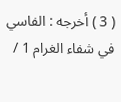( 3 ) أخرجه : الفاسي في شفاء الغرام 1 /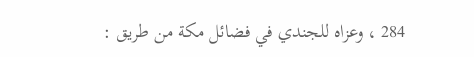284 ، وعزاه للجندي في فضائل مكة من طريق :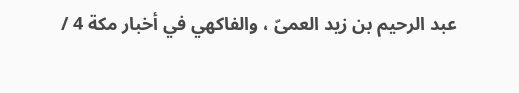عبد الرحيم بن زيد العمىّ ، والفاكهي في أخبار مكة 4 /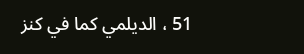51 ، الديلمي كما في كنز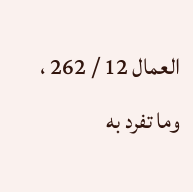العمال 12 / 262 ، وما تفرد به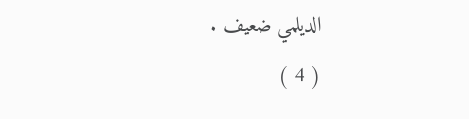الديلمي ضعيف .
( 4 )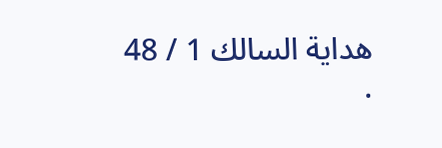هداية السالك 1 / 48 .